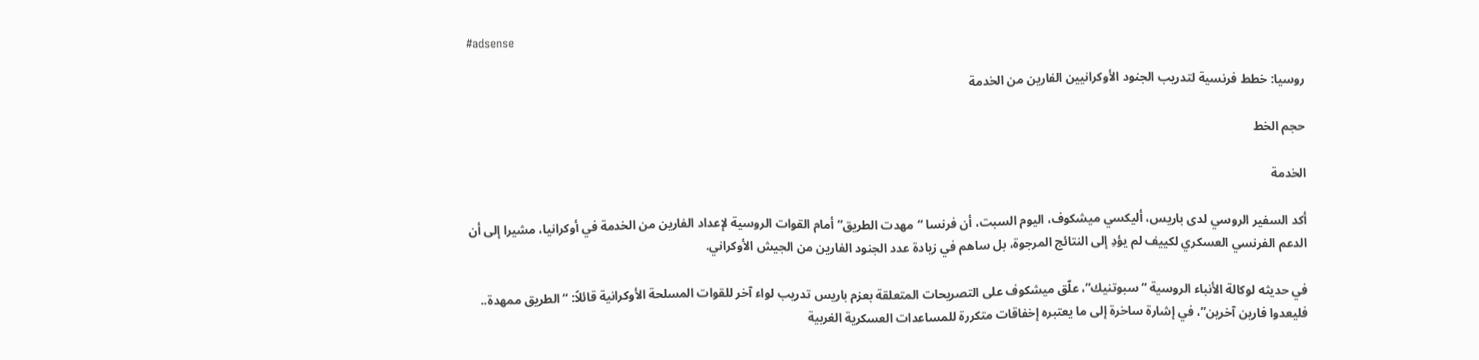#adsense

روسيا: خطط فرنسية لتدريب الجنود الأوكرانيين الفارين من الخدمة

حجم الخط

الخدمة

أكد السفير الروسي لدى باريس، أليكسي ميشكوف، اليوم السبت، أن فرنسا “مهدت الطريق” أمام القوات الروسية لإعداد الفارين من الخدمة في أوكرانيا، مشيرا إلى أن الدعم الفرنسي العسكري لكييف لم يؤدِ إلى النتائج المرجوة، بل ساهم في زيادة عدد الجنود الفارين من الجيش الأوكراني.

في حديثه لوكالة الأنباء الروسية “سبوتنيك”، علّق ميشكوف على التصريحات المتعلقة بعزم باريس تدريب لواء آخر للقوات المسلحة الأوكرانية قائلاً: “الطريق ممهدة.. فليعدوا فارين آخرين”، في إشارة ساخرة إلى ما يعتبره إخفاقات متكررة للمساعدات العسكرية الغربية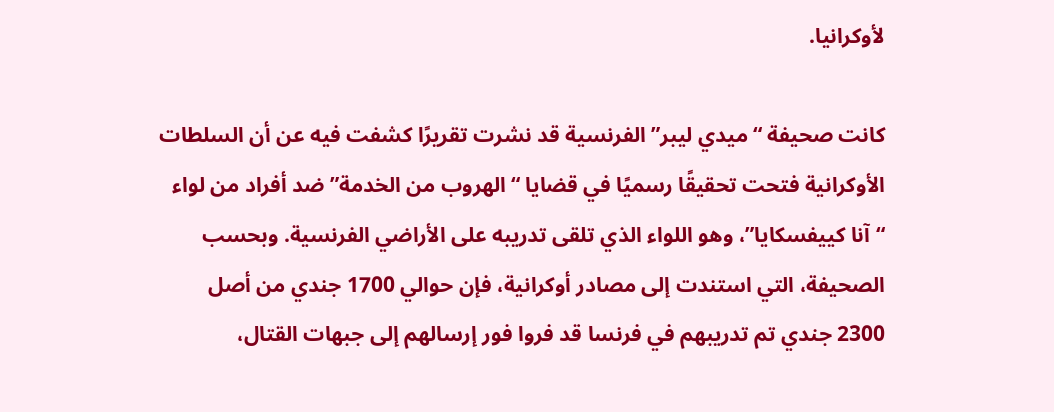لأوكرانيا.

كانت صحيفة “ميدي ليبر” الفرنسية قد نشرت تقريرًا كشفت فيه عن أن السلطات الأوكرانية فتحت تحقيقًا رسميًا في قضايا “الهروب من الخدمة” ضد أفراد من لواء “آنا كييفسكايا”، وهو اللواء الذي تلقى تدريبه على الأراضي الفرنسية. وبحسب الصحيفة، التي استندت إلى مصادر أوكرانية، فإن حوالي 1700 جندي من أصل 2300 جندي تم تدريبهم في فرنسا قد فروا فور إرسالهم إلى جبهات القتال،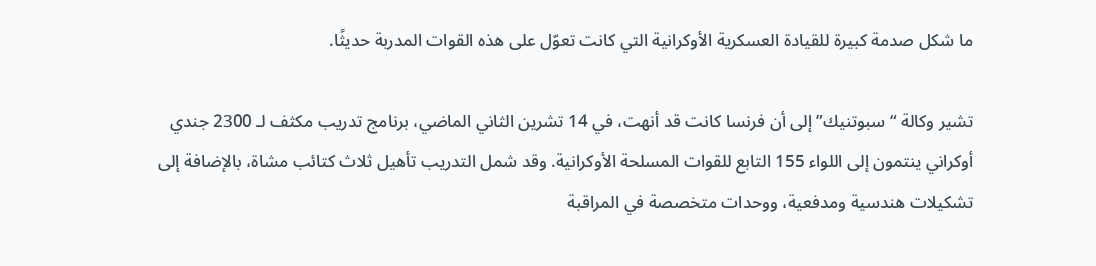ما شكل صدمة كبيرة للقيادة العسكرية الأوكرانية التي كانت تعوّل على هذه القوات المدربة حديثًا.

تشير وكالة “سبوتنيك” إلى أن فرنسا كانت قد أنهت، في 14 تشرين الثاني الماضي، برنامج تدريب مكثف لـ 2300 جندي أوكراني ينتمون إلى اللواء 155 التابع للقوات المسلحة الأوكرانية. وقد شمل التدريب تأهيل ثلاث كتائب مشاة، بالإضافة إلى تشكيلات هندسية ومدفعية، ووحدات متخصصة في المراقبة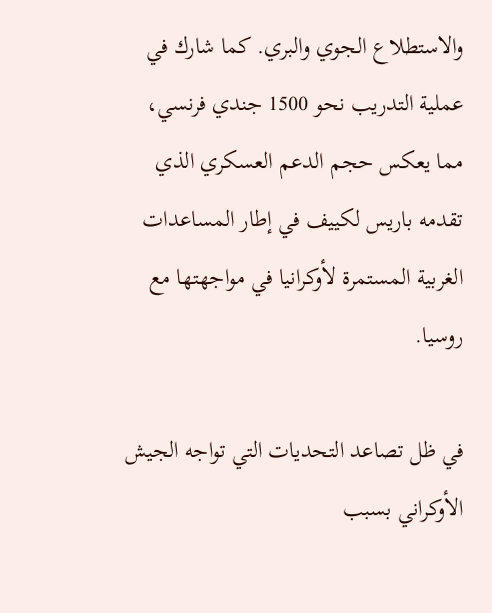والاستطلاع الجوي والبري. كما شارك في عملية التدريب نحو 1500 جندي فرنسي، مما يعكس حجم الدعم العسكري الذي تقدمه باريس لكييف في إطار المساعدات الغربية المستمرة لأوكرانيا في مواجهتها مع روسيا.

في ظل تصاعد التحديات التي تواجه الجيش الأوكراني بسبب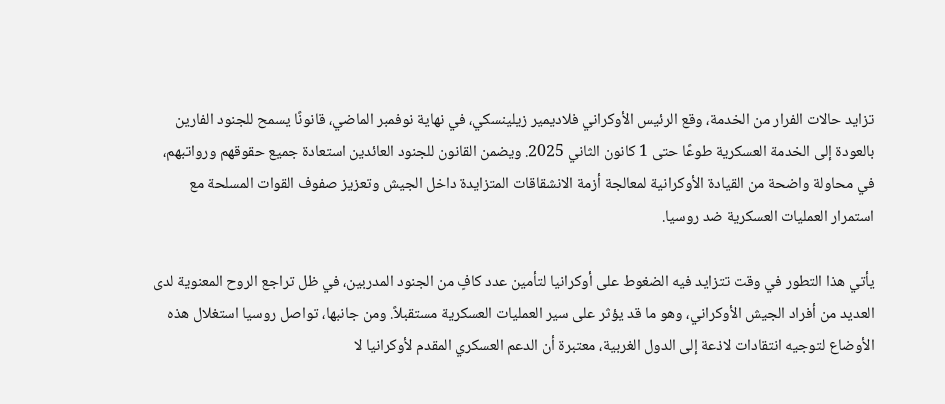تزايد حالات الفرار من الخدمة، وقع الرئيس الأوكراني فلاديمير زيلينسكي، في نهاية نوفمبر الماضي، قانونًا يسمح للجنود الفارين بالعودة إلى الخدمة العسكرية طوعًا حتى 1 كانون الثاني 2025. ويضمن القانون للجنود العائدين استعادة جميع حقوقهم ورواتبهم، في محاولة واضحة من القيادة الأوكرانية لمعالجة أزمة الانشقاقات المتزايدة داخل الجيش وتعزيز صفوف القوات المسلحة مع استمرار العمليات العسكرية ضد روسيا.

يأتي هذا التطور في وقت تتزايد فيه الضغوط على أوكرانيا لتأمين عدد كافٍ من الجنود المدربين، في ظل تراجع الروح المعنوية لدى العديد من أفراد الجيش الأوكراني، وهو ما قد يؤثر على سير العمليات العسكرية مستقبلاً. ومن جانبها، تواصل روسيا استغلال هذه الأوضاع لتوجيه انتقادات لاذعة إلى الدول الغربية، معتبرة أن الدعم العسكري المقدم لأوكرانيا لا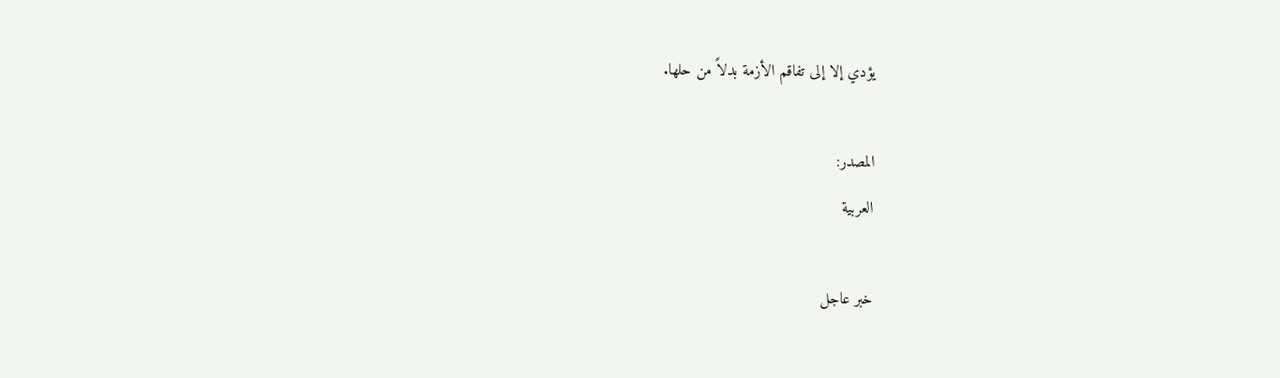يؤدي إلا إلى تفاقم الأزمة بدلاً من حلها.

المصدر:
العربية

خبر عاجل